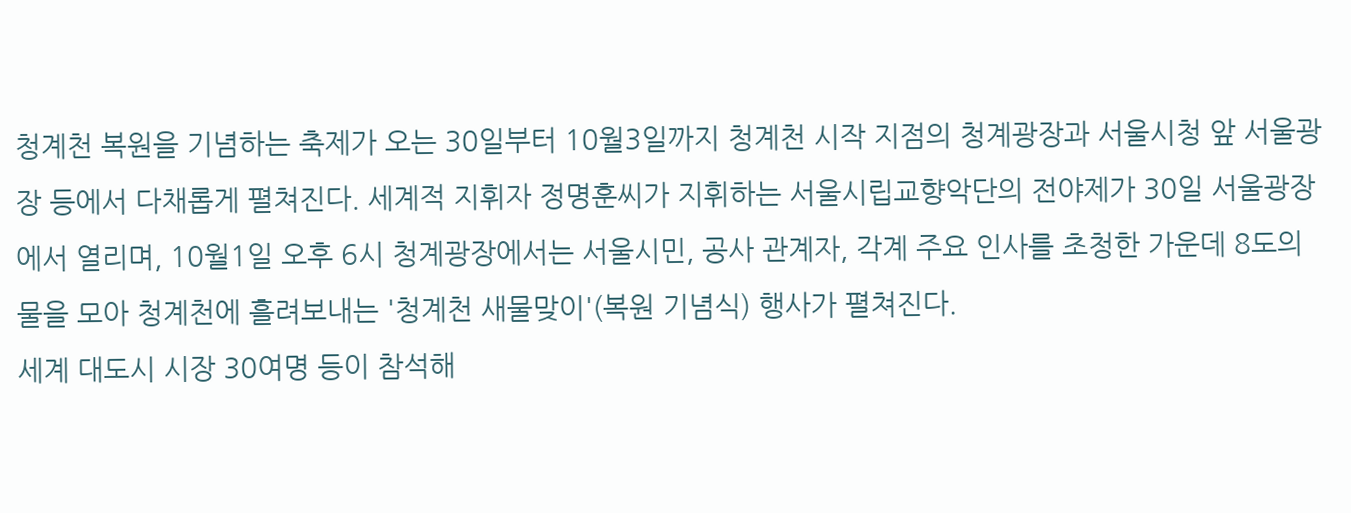청계천 복원을 기념하는 축제가 오는 30일부터 10월3일까지 청계천 시작 지점의 청계광장과 서울시청 앞 서울광장 등에서 다채롭게 펼쳐진다. 세계적 지휘자 정명훈씨가 지휘하는 서울시립교향악단의 전야제가 30일 서울광장에서 열리며, 10월1일 오후 6시 청계광장에서는 서울시민, 공사 관계자, 각계 주요 인사를 초청한 가운데 8도의 물을 모아 청계천에 흘려보내는 '청계천 새물맞이'(복원 기념식) 행사가 펼쳐진다.
세계 대도시 시장 30여명 등이 참석해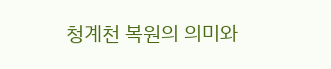청계천 복원의 의미와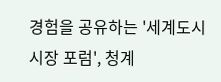경험을 공유하는 '세계도시 시장 포럼', 청계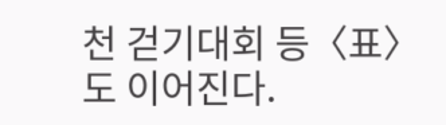천 걷기대회 등〈표〉도 이어진다.